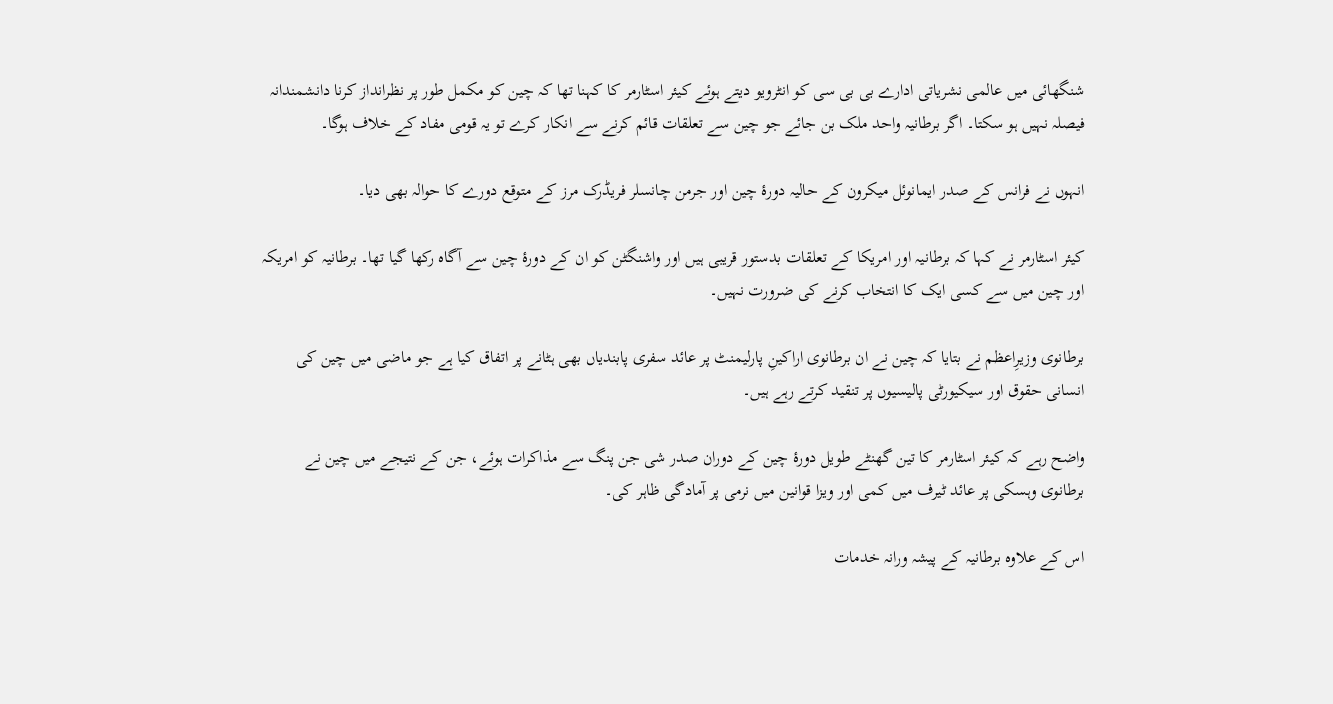شنگھائی میں عالمی نشریاتی ادارے بی بی سی کو انٹرویو دیتے ہوئے کیئر اسٹارمر کا کہنا تھا کہ چین کو مکمل طور پر نظرانداز کرنا دانشمندانہ فیصلہ نہیں ہو سکتا۔ اگر برطانیہ واحد ملک بن جائے جو چین سے تعلقات قائم کرنے سے انکار کرے تو یہ قومی مفاد کے خلاف ہوگا۔

انہوں نے فرانس کے صدر ایمانوئل میکرون کے حالیہ دورۂ چین اور جرمن چانسلر فریڈرک مرز کے متوقع دورے کا حوالہ بھی دیا۔

کیئر اسٹارمر نے کہا کہ برطانیہ اور امریکا کے تعلقات بدستور قریبی ہیں اور واشنگٹن کو ان کے دورۂ چین سے آگاہ رکھا گیا تھا۔ برطانیہ کو امریکہ اور چین میں سے کسی ایک کا انتخاب کرنے کی ضرورت نہیں۔

برطانوی وزیرِاعظم نے بتایا کہ چین نے ان برطانوی اراکینِ پارلیمنٹ پر عائد سفری پابندیاں بھی ہٹانے پر اتفاق کیا ہے جو ماضی میں چین کی انسانی حقوق اور سیکیورٹی پالیسیوں پر تنقید کرتے رہے ہیں۔

واضح رہے کہ کیئر اسٹارمر کا تین گھنٹے طویل دورۂ چین کے دوران صدر شی جن پنگ سے مذاکرات ہوئے، جن کے نتیجے میں چین نے برطانوی وہسکی پر عائد ٹیرف میں کمی اور ویزا قوانین میں نرمی پر آمادگی ظاہر کی۔

اس کے علاوہ برطانیہ کے پیشہ ورانہ خدمات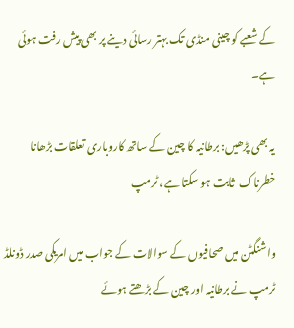کے شعبے کو چینی منڈی تک بہتر رسائی دینے پر بھی پیش رفت ہوئی ہے۔

یہ بھی پڑھیں: برطانیہ کا چین کے ساتھ کاروباری تعلقات بڑھانا  خطرناک  ثابت ہو سکتا ہے، ٹرمپ

واشنگٹن میں صحافیوں کے سوالات کے جواب میں امریکی صدر ڈونلڈ ٹرمپ نے برطانیہ اور چین کے بڑھتے ہوئے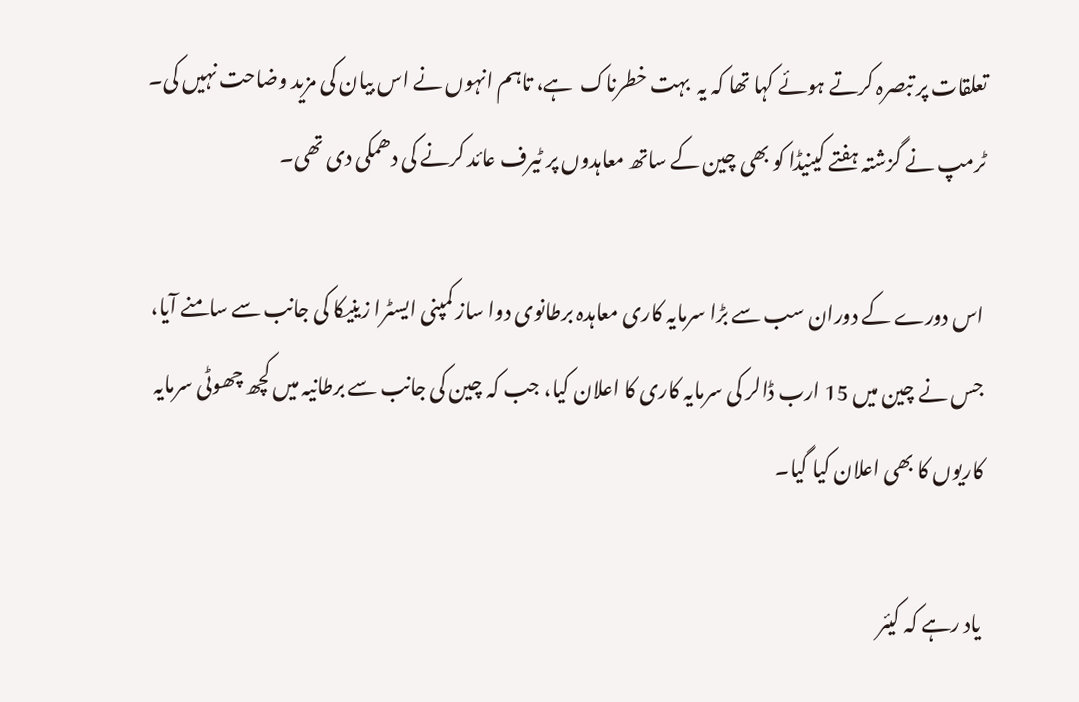تعلقات پر تبصرہ کرتے ہوئے کہا تھا کہ یہ  بہت خطرناک  ہے، تاہم انہوں نے اس بیان کی مزید وضاحت نہیں کی۔ ٹرمپ نے گزشتہ ہفتے کینیڈا کو بھی چین کے ساتھ معاہدوں پر ٹیرف عائد کرنے کی دھمکی دی تھی۔

اس دورے کے دوران سب سے بڑا سرمایہ کاری معاہدہ برطانوی دوا ساز کمپنی ایسٹرا زینیکا کی جانب سے سامنے آیا، جس نے چین میں 15 ارب ڈالر کی سرمایہ کاری کا اعلان کیا، جب کہ چین کی جانب سے برطانیہ میں کچھ چھوٹی سرمایہ کاریوں کا بھی اعلان کیا گیا۔

یاد رہے کہ کیئر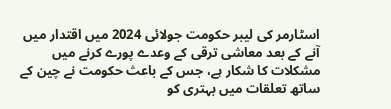اسٹارمر کی لیبر حکومت جولائی 2024 میں اقتدار میں آنے کے بعد معاشی ترقی کے وعدے پورے کرنے میں مشکلات کا شکار ہے، جس کے باعث حکومت نے چین کے ساتھ تعلقات میں بہتری کو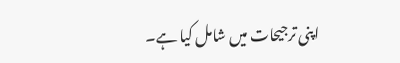اپنی ترجیحات میں شامل کیا ہے۔